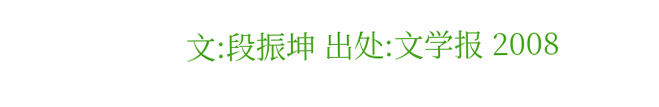文:段振坤 出处:文学报 2008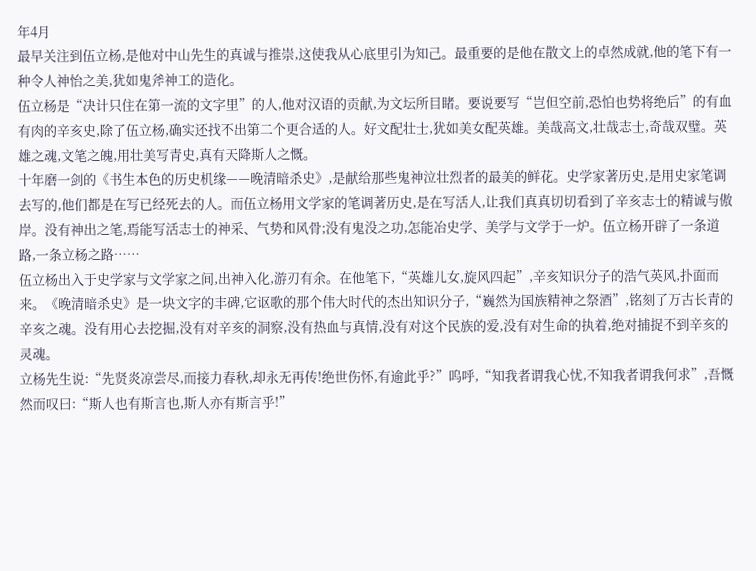年4月
最早关注到伍立杨,是他对中山先生的真诚与推崇,这使我从心底里引为知己。最重要的是他在散文上的卓然成就,他的笔下有一种令人神怡之美,犹如鬼斧神工的造化。
伍立杨是“决计只住在第一流的文字里”的人,他对汉语的贡献,为文坛所目睹。要说要写“岂但空前,恐怕也势将绝后”的有血有肉的辛亥史,除了伍立杨,确实还找不出第二个更合适的人。好文配壮士,犹如美女配英雄。美哉高文,壮哉志士,奇哉双璧。英雄之魂,文笔之魄,用壮美写青史,真有天降斯人之慨。
十年磨一剑的《书生本色的历史机缘——晚清暗杀史》,是献给那些鬼神泣壮烈者的最美的鲜花。史学家著历史,是用史家笔调去写的,他们都是在写已经死去的人。而伍立杨用文学家的笔调著历史,是在写活人,让我们真真切切看到了辛亥志士的精诚与傲岸。没有神出之笔,焉能写活志士的神采、气势和风骨;没有鬼没之功,怎能冶史学、美学与文学于一炉。伍立杨开辟了一条道路,一条立杨之路……
伍立杨出入于史学家与文学家之间,出神入化,游刃有余。在他笔下,“英雄儿女,旋风四起”,辛亥知识分子的浩气英风,扑面而来。《晚清暗杀史》是一块文字的丰碑,它讴歌的那个伟大时代的杰出知识分子,“巍然为国族精神之祭酒”,铭刻了万古长青的辛亥之魂。没有用心去挖掘,没有对辛亥的洞察,没有热血与真情,没有对这个民族的爱,没有对生命的执着,绝对捕捉不到辛亥的灵魂。
立杨先生说:“先贤炎凉尝尽,而接力春秋,却永无再传!绝世伤怀,有逾此乎?”呜呼,“知我者谓我心忧,不知我者谓我何求”,吾慨然而叹曰:“斯人也有斯言也,斯人亦有斯言乎!”